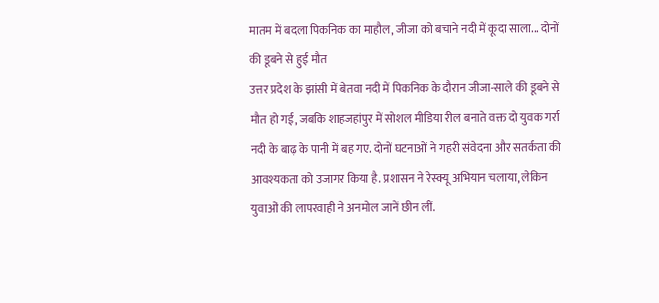मातम में बदला पिकनिक का माहौल, जीजा को बचाने नदी में कूदा साला... दोनों की डूबने से हुई मौत
उत्तर प्रदेश के झांसी में बेतवा नदी में पिकनिक के दौरान जीजा-साले की डूबने से मौत हो गई, जबकि शाहजहांपुर में सोशल मीडिया रील बनाते वक्त दो युवक गर्रा नदी के बाढ़ के पानी में बह गए. दोनों घटनाओं ने गहरी संवेदना और सतर्कता की आवश्यकता को उजागर किया है. प्रशासन ने रेस्क्यू अभियान चलाया, लेकिन युवाओं की लापरवाही ने अनमोल जानें छीन लीं.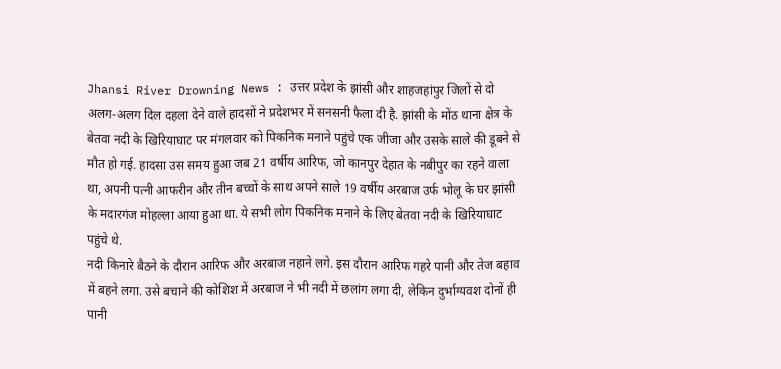Jhansi River Drowning News : उत्तर प्रदेश के झांसी और शाहजहांपुर जिलों से दो अलग-अलग दिल दहला देने वाले हादसों ने प्रदेशभर में सनसनी फैला दी है. झांसी के मोंठ थाना क्षेत्र के बेतवा नदी के खिरियाघाट पर मंगलवार को पिकनिक मनाने पहुंचे एक जीजा और उसके साले की डूबने से मौत हो गई. हादसा उस समय हुआ जब 21 वर्षीय आरिफ, जो कानपुर देहात के नबीपुर का रहने वाला था, अपनी पत्नी आफरीन और तीन बच्चों के साथ अपने साले 19 वर्षीय अरबाज उर्फ भोलू के घर झांसी के मदारगंज मोहल्ला आया हुआ था. ये सभी लोग पिकनिक मनाने के लिए बेतवा नदी के खिरियाघाट पहुंचे थे.
नदी किनारे बैठने के दौरान आरिफ और अरबाज नहाने लगे. इस दौरान आरिफ गहरे पानी और तेज बहाव में बहने लगा. उसे बचाने की कोशिश में अरबाज ने भी नदी में छलांग लगा दी, लेकिन दुर्भाग्यवश दोनों ही पानी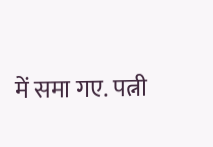में समा गए. पत्नी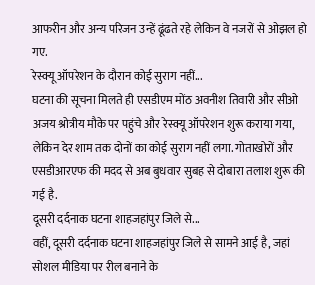आफरीन और अन्य परिजन उन्हें ढूंढते रहे लेकिन वे नजरों से ओझल हो गए.
रेस्क्यू ऑपरेशन के दौरान कोई सुराग नहीं...
घटना की सूचना मिलते ही एसडीएम मोंठ अवनीश तिवारी और सीओ अजय श्रोत्रीय मौके पर पहुंचे और रेस्क्यू ऑपरेशन शुरू कराया गया, लेकिन देर शाम तक दोनों का कोई सुराग नहीं लगा. गोताखोरों और एसडीआरएफ की मदद से अब बुधवार सुबह से दोबारा तलाश शुरू की गई है.
दूसरी दर्दनाक घटना शाहजहांपुर जिले से...
वहीं, दूसरी दर्दनाक घटना शाहजहांपुर जिले से सामने आई है, जहां सोशल मीडिया पर रील बनाने के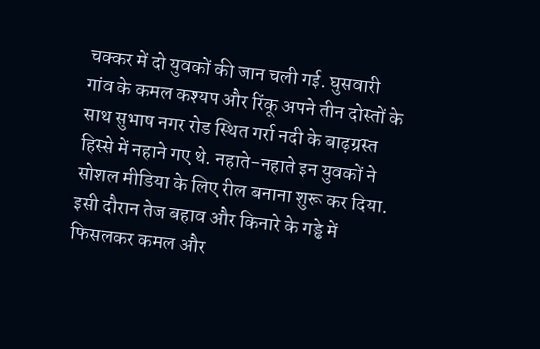चक्कर में दो युवकों की जान चली गई. घुसवारी गांव के कमल कश्यप और रिंकू अपने तीन दोस्तों के साथ सुभाष नगर रोड स्थित गर्रा नदी के बाढ़ग्रस्त हिस्से में नहाने गए थे. नहाते-नहाते इन युवकों ने सोशल मीडिया के लिए रील बनाना शुरू कर दिया. इसी दौरान तेज बहाव और किनारे के गड्ढे में फिसलकर कमल और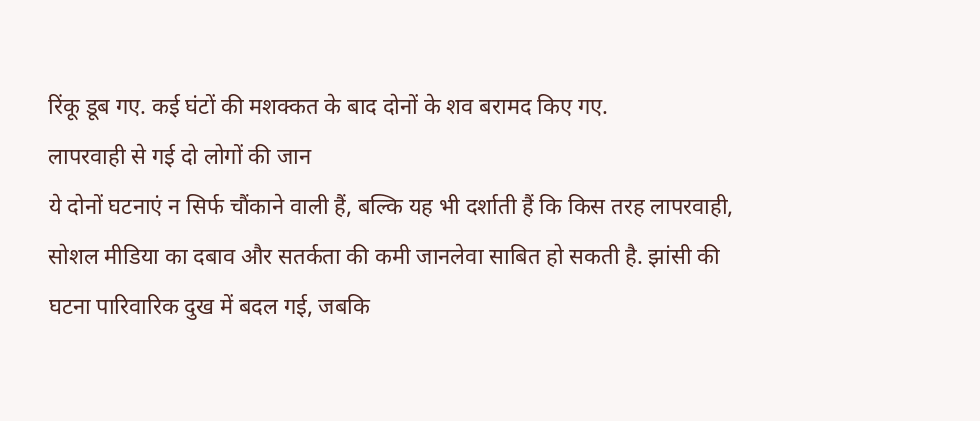रिंकू डूब गए. कई घंटों की मशक्कत के बाद दोनों के शव बरामद किए गए.
लापरवाही से गई दो लोगों की जान
ये दोनों घटनाएं न सिर्फ चौंकाने वाली हैं, बल्कि यह भी दर्शाती हैं कि किस तरह लापरवाही, सोशल मीडिया का दबाव और सतर्कता की कमी जानलेवा साबित हो सकती है. झांसी की घटना पारिवारिक दुख में बदल गई, जबकि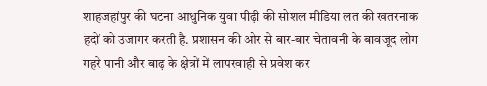शाहजहांपुर की घटना आधुनिक युवा पीढ़ी की सोशल मीडिया लत की खतरनाक हदों को उजागर करती है. प्रशासन की ओर से बार-बार चेतावनी के बावजूद लोग गहरे पानी और बाढ़ के क्षेत्रों में लापरवाही से प्रवेश कर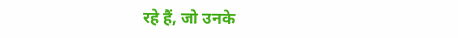रहे हैं, जो उनके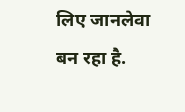लिए जानलेवा बन रहा है.